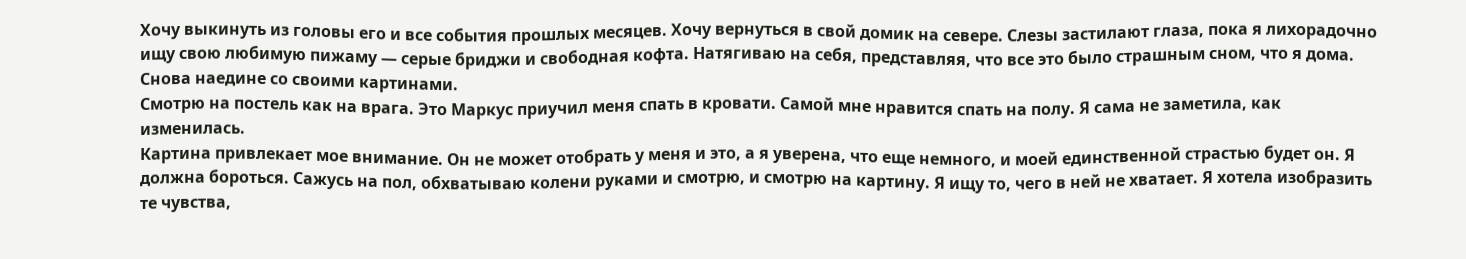Хочу выкинуть из головы его и все события прошлых месяцев. Хочу вернуться в свой домик на севере. Слезы застилают глаза, пока я лихорадочно ищу свою любимую пижаму — серые бриджи и свободная кофта. Натягиваю на себя, представляя, что все это было страшным сном, что я дома. Снова наедине со своими картинами.
Смотрю на постель как на врага. Это Маркус приучил меня спать в кровати. Самой мне нравится спать на полу. Я сама не заметила, как изменилась.
Картина привлекает мое внимание. Он не может отобрать у меня и это, а я уверена, что еще немного, и моей единственной страстью будет он. Я должна бороться. Сажусь на пол, обхватываю колени руками и смотрю, и смотрю на картину. Я ищу то, чего в ней не хватает. Я хотела изобразить те чувства,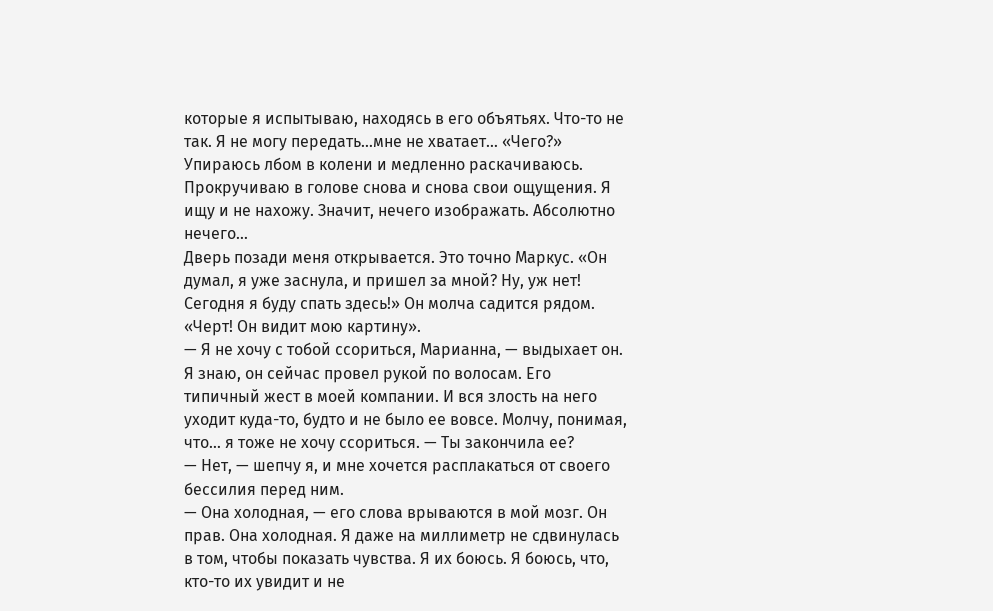которые я испытываю, находясь в его объятьях. Что-то не так. Я не могу передать…мне не хватает… «Чего?»
Упираюсь лбом в колени и медленно раскачиваюсь. Прокручиваю в голове снова и снова свои ощущения. Я ищу и не нахожу. Значит, нечего изображать. Абсолютно нечего…
Дверь позади меня открывается. Это точно Маркус. «Он думал, я уже заснула, и пришел за мной? Ну, уж нет! Сегодня я буду спать здесь!» Он молча садится рядом. «Черт! Он видит мою картину».
— Я не хочу с тобой ссориться, Марианна, — выдыхает он. Я знаю, он сейчас провел рукой по волосам. Его типичный жест в моей компании. И вся злость на него уходит куда-то, будто и не было ее вовсе. Молчу, понимая, что… я тоже не хочу ссориться. — Ты закончила ее?
— Нет, — шепчу я, и мне хочется расплакаться от своего бессилия перед ним.
— Она холодная, — его слова врываются в мой мозг. Он прав. Она холодная. Я даже на миллиметр не сдвинулась в том, чтобы показать чувства. Я их боюсь. Я боюсь, что, кто-то их увидит и не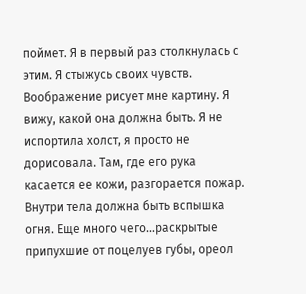поймет. Я в первый раз столкнулась с этим. Я стыжусь своих чувств.
Воображение рисует мне картину. Я вижу, какой она должна быть. Я не испортила холст, я просто не дорисовала. Там, где его рука касается ее кожи, разгорается пожар. Внутри тела должна быть вспышка огня. Еще много чего…раскрытые припухшие от поцелуев губы, ореол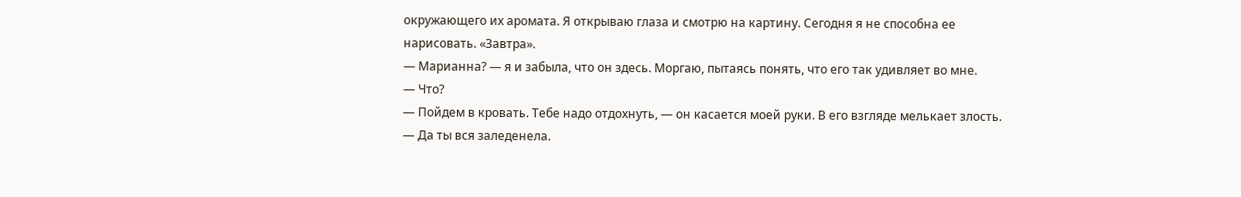окружающего их аромата. Я открываю глаза и смотрю на картину. Сегодня я не способна ее нарисовать. «Завтра».
— Марианна? — я и забыла, что он здесь. Моргаю, пытаясь понять, что его так удивляет во мне.
— Что?
— Пойдем в кровать. Тебе надо отдохнуть, — он касается моей руки. В его взгляде мелькает злость. — Да ты вся заледенела.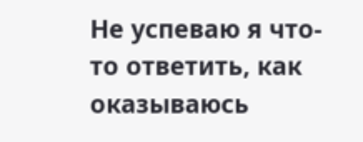Не успеваю я что-то ответить, как оказываюсь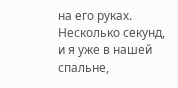на его руках. Несколько секунд, и я уже в нашей спальне,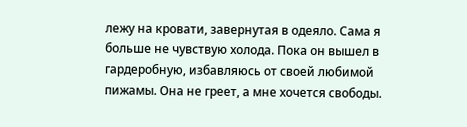лежу на кровати, завернутая в одеяло. Сама я больше не чувствую холода. Пока он вышел в гардеробную, избавляюсь от своей любимой пижамы. Она не греет, а мне хочется свободы.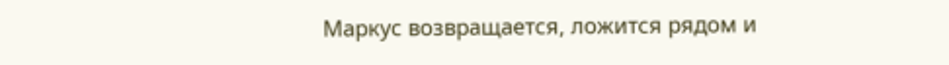Маркус возвращается, ложится рядом и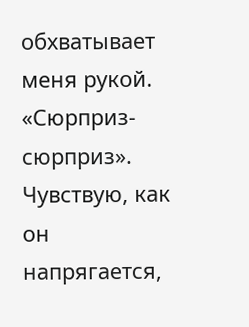обхватывает меня рукой. «Сюрприз-сюрприз». Чувствую, как он напрягается,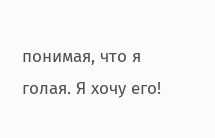понимая, что я голая. Я хочу его!